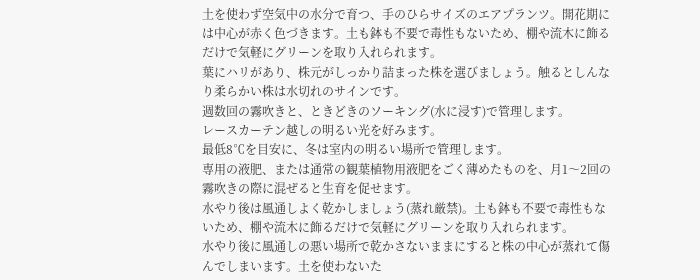土を使わず空気中の水分で育つ、手のひらサイズのエアプランツ。開花期には中心が赤く色づきます。土も鉢も不要で毒性もないため、棚や流木に飾るだけで気軽にグリーンを取り入れられます。
葉にハリがあり、株元がしっかり詰まった株を選びましょう。触るとしんなり柔らかい株は水切れのサインです。
週数回の霧吹きと、ときどきのソーキング(水に浸す)で管理します。
レースカーテン越しの明るい光を好みます。
最低8℃を目安に、冬は室内の明るい場所で管理します。
専用の液肥、または通常の観葉植物用液肥をごく薄めたものを、月1〜2回の霧吹きの際に混ぜると生育を促せます。
水やり後は風通しよく乾かしましょう(蒸れ厳禁)。土も鉢も不要で毒性もないため、棚や流木に飾るだけで気軽にグリーンを取り入れられます。
水やり後に風通しの悪い場所で乾かさないままにすると株の中心が蒸れて傷んでしまいます。土を使わないた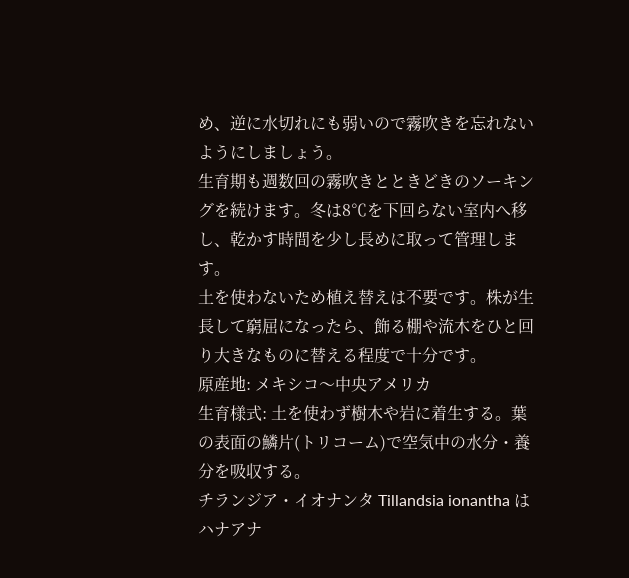め、逆に水切れにも弱いので霧吹きを忘れないようにしましょう。
生育期も週数回の霧吹きとときどきのソーキングを続けます。冬は8℃を下回らない室内へ移し、乾かす時間を少し長めに取って管理します。
土を使わないため植え替えは不要です。株が生長して窮屈になったら、飾る棚や流木をひと回り大きなものに替える程度で十分です。
原産地: メキシコ〜中央アメリカ
生育様式: 土を使わず樹木や岩に着生する。葉の表面の鱗片(トリコーム)で空気中の水分・養分を吸収する。
チランジア・イオナンタ Tillandsia ionantha はハナアナ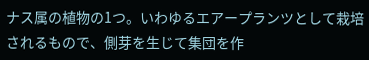ナス属の植物の1つ。いわゆるエアープランツとして栽培されるもので、側芽を生じて集団を作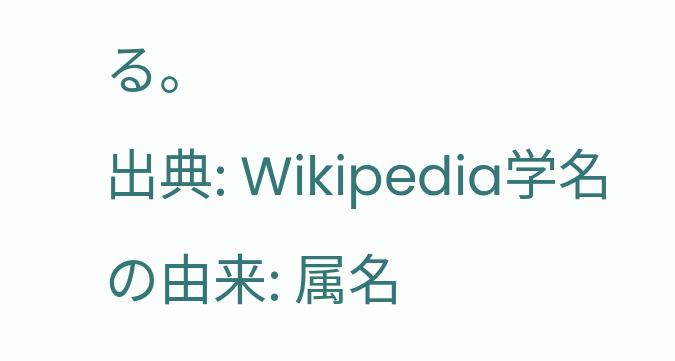る。
出典: Wikipedia学名の由来: 属名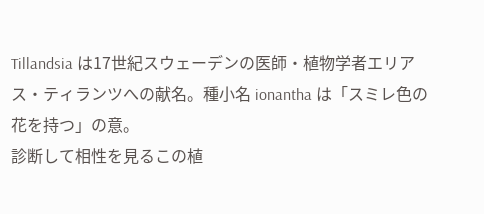Tillandsia は17世紀スウェーデンの医師・植物学者エリアス・ティランツへの献名。種小名 ionantha は「スミレ色の花を持つ」の意。
診断して相性を見るこの植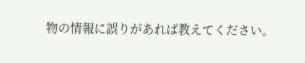物の情報に誤りがあれば教えてください。